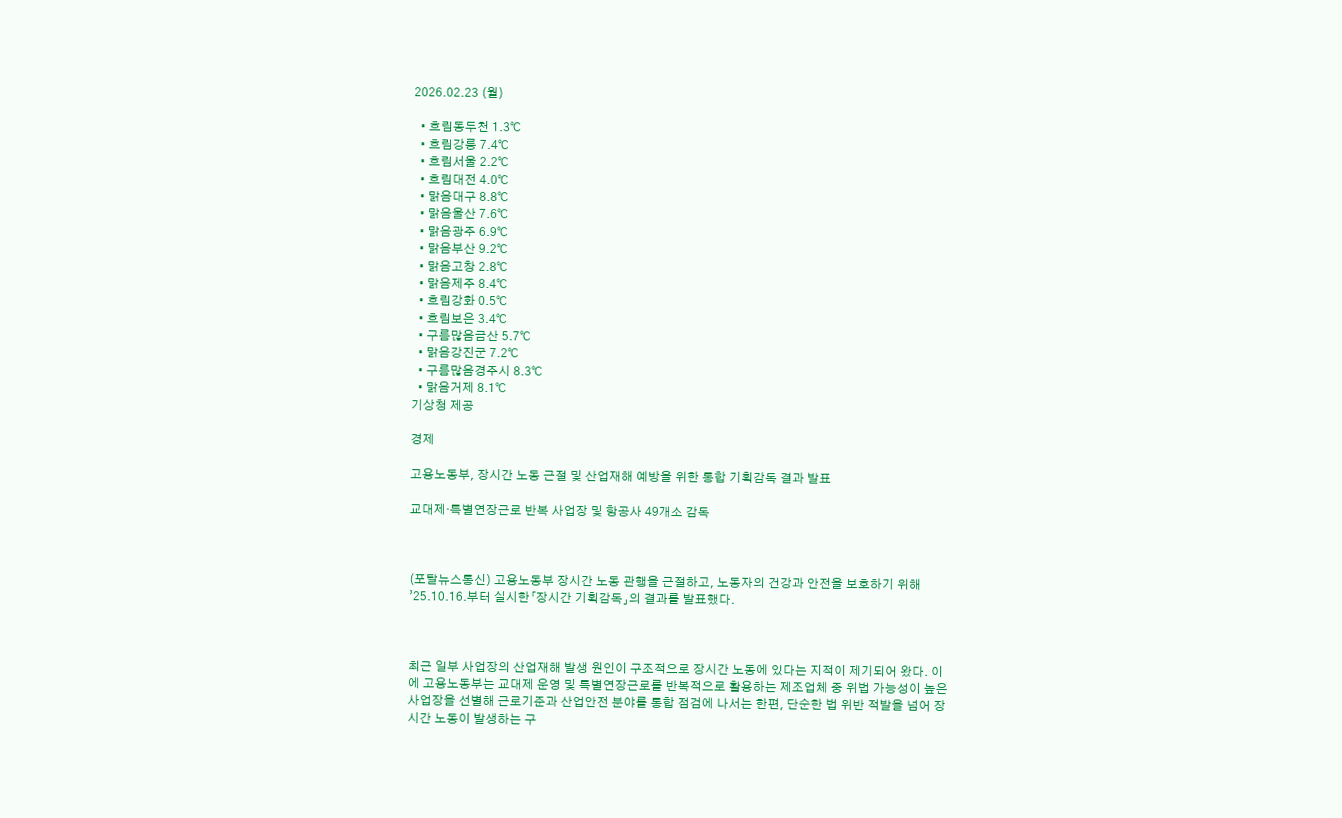2026.02.23 (월)

  • 흐림동두천 1.3℃
  • 흐림강릉 7.4℃
  • 흐림서울 2.2℃
  • 흐림대전 4.0℃
  • 맑음대구 8.8℃
  • 맑음울산 7.6℃
  • 맑음광주 6.9℃
  • 맑음부산 9.2℃
  • 맑음고창 2.8℃
  • 맑음제주 8.4℃
  • 흐림강화 0.5℃
  • 흐림보은 3.4℃
  • 구름많음금산 5.7℃
  • 맑음강진군 7.2℃
  • 구름많음경주시 8.3℃
  • 맑음거제 8.1℃
기상청 제공

경제

고용노동부, 장시간 노동 근절 및 산업재해 예방을 위한 통합 기획감독 결과 발표

교대제·특별연장근로 반복 사업장 및 항공사 49개소 감독



(포탈뉴스통신) 고용노동부 장시간 노동 관행을 근절하고, 노동자의 건강과 안전을 보호하기 위해 ’25.10.16.부터 실시한「장시간 기획감독」의 결과를 발표했다.



최근 일부 사업장의 산업재해 발생 원인이 구조적으로 장시간 노동에 있다는 지적이 제기되어 왔다. 이에 고용노동부는 교대제 운영 및 특별연장근로를 반복적으로 활용하는 제조업체 중 위법 가능성이 높은 사업장을 선별해 근로기준과 산업안전 분야를 통합 점검에 나서는 한편, 단순한 법 위반 적발을 넘어 장시간 노동이 발생하는 구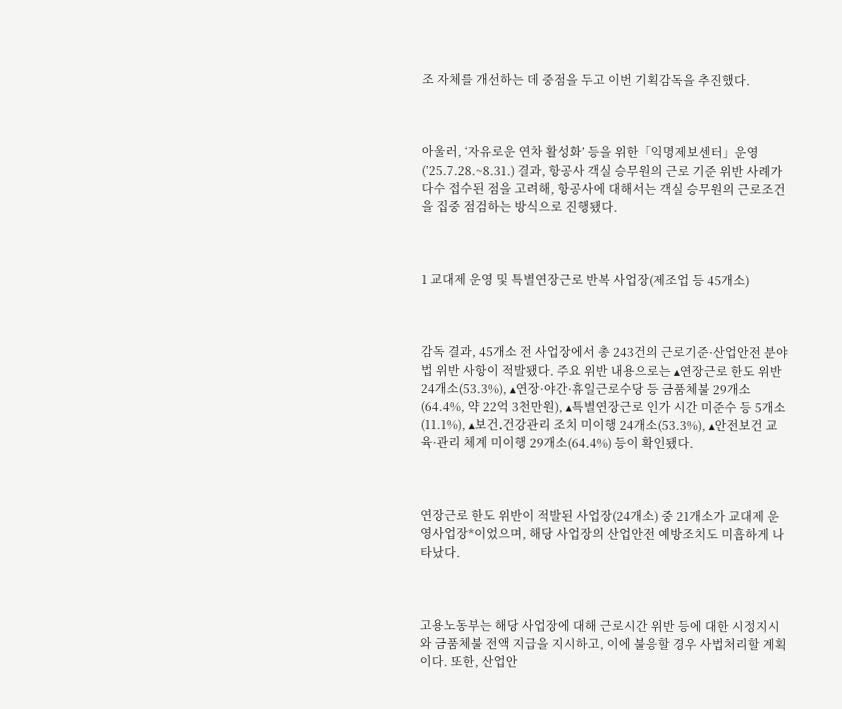조 자체를 개선하는 데 중점을 두고 이번 기획감독을 추진했다.



아울러, ‘자유로운 연차 활성화’ 등을 위한「익명제보센터」운영(’25.7.28.~8.31.) 결과, 항공사 객실 승무원의 근로 기준 위반 사례가 다수 접수된 점을 고려해, 항공사에 대해서는 객실 승무원의 근로조건을 집중 점검하는 방식으로 진행됐다.



1 교대제 운영 및 특별연장근로 반복 사업장(제조업 등 45개소)



감독 결과, 45개소 전 사업장에서 총 243건의 근로기준·산업안전 분야 법 위반 사항이 적발됐다. 주요 위반 내용으로는 ▴연장근로 한도 위반 24개소(53.3%), ▴연장·야간·휴일근로수당 등 금품체불 29개소(64.4%, 약 22억 3천만원), ▴특별연장근로 인가 시간 미준수 등 5개소(11.1%), ▴보건․건강관리 조치 미이행 24개소(53.3%), ▴안전보건 교육·관리 체계 미이행 29개소(64.4%) 등이 확인됐다.



연장근로 한도 위반이 적발된 사업장(24개소) 중 21개소가 교대제 운영사업장*이었으며, 해당 사업장의 산업안전 예방조치도 미흡하게 나타났다.



고용노동부는 해당 사업장에 대해 근로시간 위반 등에 대한 시정지시와 금품체불 전액 지급을 지시하고, 이에 불응할 경우 사법처리할 계획이다. 또한, 산업안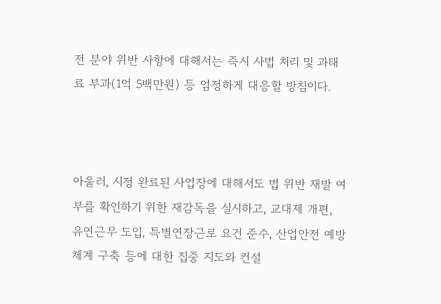전 분야 위반 사항에 대해서는 즉시 사법 처리 및 과태료 부과(1억 5백만원) 등 엄정하게 대응할 방침이다.



아울러, 시정 완료된 사업장에 대해서도 법 위반 재발 여부를 확인하기 위한 재감독을 실시하고, 교대제 개편, 유연근무 도입, 특별연장근로 요건 준수, 산업안전 예방 체계 구축 등에 대한 집중 지도와 컨설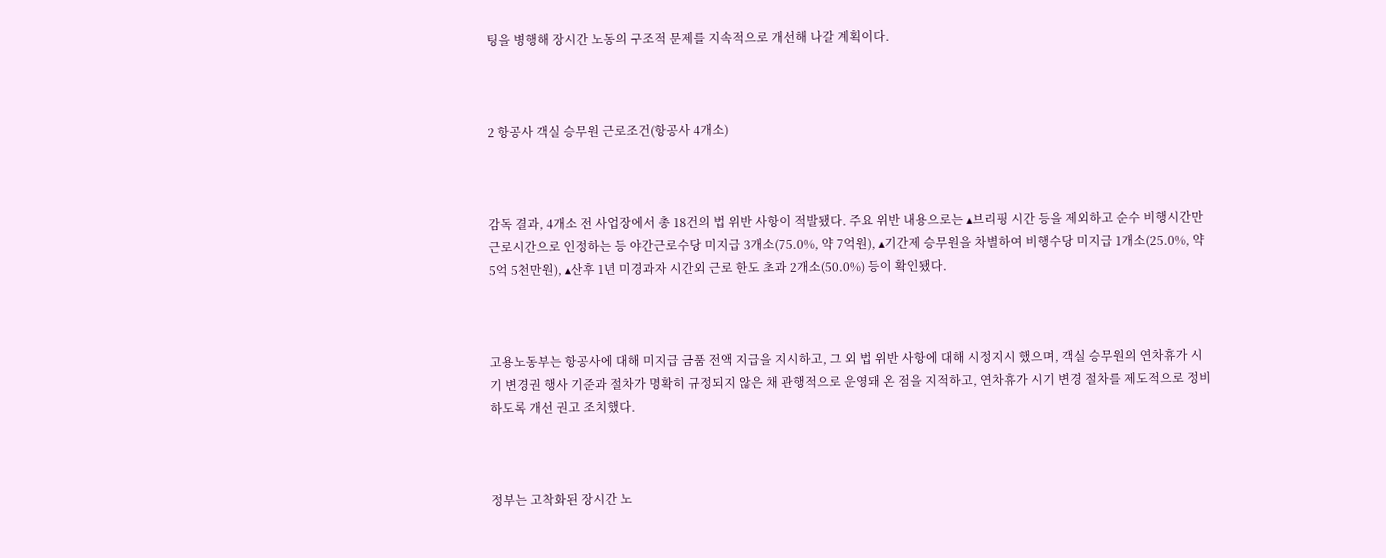팅을 병행해 장시간 노동의 구조적 문제를 지속적으로 개선해 나갈 계획이다.



2 항공사 객실 승무원 근로조건(항공사 4개소)



감독 결과, 4개소 전 사업장에서 총 18건의 법 위반 사항이 적발됐다. 주요 위반 내용으로는 ▴브리핑 시간 등을 제외하고 순수 비행시간만 근로시간으로 인정하는 등 야간근로수당 미지급 3개소(75.0%, 약 7억원), ▴기간제 승무원을 차별하여 비행수당 미지급 1개소(25.0%, 약 5억 5천만원), ▴산후 1년 미경과자 시간외 근로 한도 초과 2개소(50.0%) 등이 확인됐다.



고용노동부는 항공사에 대해 미지급 금품 전액 지급을 지시하고, 그 외 법 위반 사항에 대해 시정지시 했으며, 객실 승무원의 연차휴가 시기 변경권 행사 기준과 절차가 명확히 규정되지 않은 채 관행적으로 운영돼 온 점을 지적하고, 연차휴가 시기 변경 절차를 제도적으로 정비하도록 개선 권고 조치했다.



정부는 고착화된 장시간 노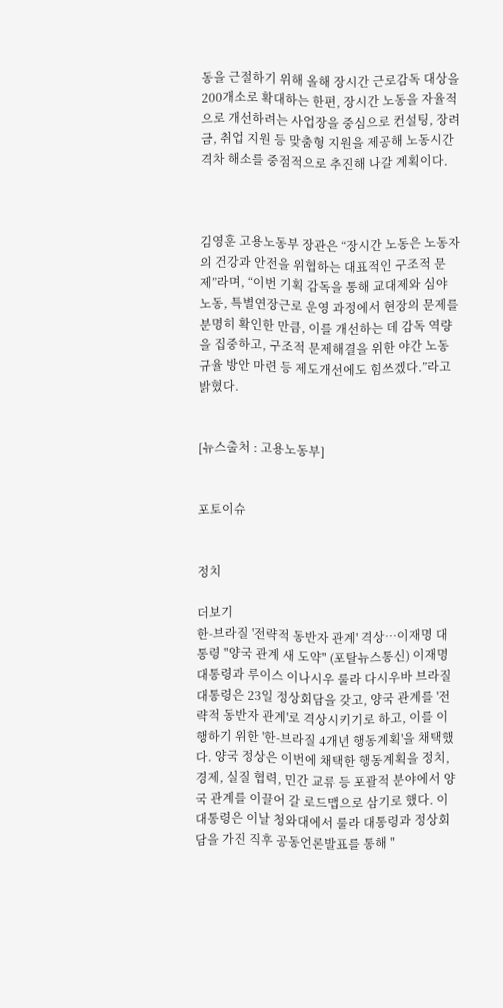동을 근절하기 위해 올해 장시간 근로감독 대상을 200개소로 확대하는 한편, 장시간 노동을 자율적으로 개선하려는 사업장을 중심으로 컨설팅, 장려금, 취업 지원 등 맞춤형 지원을 제공해 노동시간 격차 해소를 중점적으로 추진해 나갈 계획이다.



김영훈 고용노동부 장관은 “장시간 노동은 노동자의 건강과 안전을 위협하는 대표적인 구조적 문제”라며, “이번 기획 감독을 통해 교대제와 심야 노동, 특별연장근로 운영 과정에서 현장의 문제를 분명히 확인한 만큼, 이를 개선하는 데 감독 역량을 집중하고, 구조적 문제해결을 위한 야간 노동 규율 방안 마련 등 제도개선에도 힘쓰겠다.”라고 밝혔다.


[뉴스출처 : 고용노동부]


포토이슈


정치

더보기
한-브라질 '전략적 동반자 관계' 격상…이재명 대통령 "양국 관계 새 도약" (포탈뉴스통신) 이재명 대통령과 루이스 이나시우 룰라 다시우바 브라질 대통령은 23일 정상회담을 갖고, 양국 관계를 '전략적 동반자 관계'로 격상시키기로 하고, 이를 이행하기 위한 '한-브라질 4개년 행동계획'을 채택했다. 양국 정상은 이번에 채택한 행동계획을 정치, 경제, 실질 협력, 민간 교류 등 포괄적 분야에서 양국 관계를 이끌어 갈 로드맵으로 삼기로 했다. 이 대통령은 이날 청와대에서 룰라 대통령과 정상회담을 가진 직후 공동언론발표를 통해 "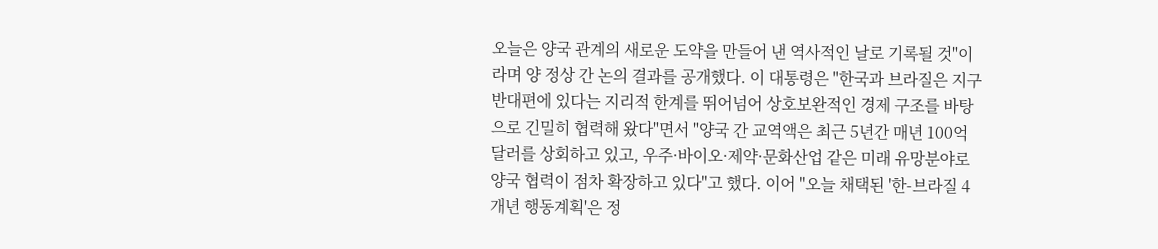오늘은 양국 관계의 새로운 도약을 만들어 낸 역사적인 날로 기록될 것"이라며 양 정상 간 논의 결과를 공개했다. 이 대통령은 "한국과 브라질은 지구 반대편에 있다는 지리적 한계를 뛰어넘어 상호보완적인 경제 구조를 바탕으로 긴밀히 협력해 왔다"면서 "양국 간 교역액은 최근 5년간 매년 100억 달러를 상회하고 있고, 우주·바이오·제약·문화산업 같은 미래 유망분야로 양국 협력이 점차 확장하고 있다"고 했다. 이어 "오늘 채택된 '한-브라질 4개년 행동계획'은 정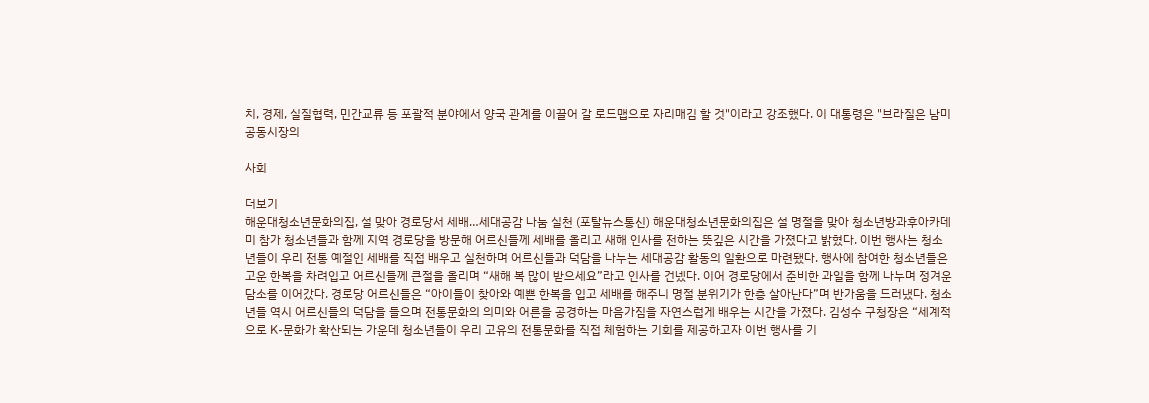치, 경제, 실질협력, 민간교류 등 포괄적 분야에서 양국 관계를 이끌어 갈 로드맵으로 자리매김 할 것"이라고 강조했다. 이 대통령은 "브라질은 남미 공동시장의

사회

더보기
해운대청소년문화의집, 설 맞아 경로당서 세배…세대공감 나눔 실천 (포탈뉴스통신) 해운대청소년문화의집은 설 명절을 맞아 청소년방과후아카데미 참가 청소년들과 함께 지역 경로당을 방문해 어르신들께 세배를 올리고 새해 인사를 전하는 뜻깊은 시간을 가졌다고 밝혔다. 이번 행사는 청소년들이 우리 전통 예절인 세배를 직접 배우고 실천하며 어르신들과 덕담을 나누는 세대공감 활동의 일환으로 마련됐다. 행사에 참여한 청소년들은 고운 한복을 차려입고 어르신들께 큰절을 올리며 “새해 복 많이 받으세요”라고 인사를 건넸다. 이어 경로당에서 준비한 과일을 함께 나누며 정겨운 담소를 이어갔다. 경로당 어르신들은 “아이들이 찾아와 예쁜 한복을 입고 세배를 해주니 명절 분위기가 한층 살아난다”며 반가움을 드러냈다. 청소년들 역시 어르신들의 덕담을 들으며 전통문화의 의미와 어른을 공경하는 마음가짐을 자연스럽게 배우는 시간을 가졌다. 김성수 구청장은 “세계적으로 K-문화가 확산되는 가운데 청소년들이 우리 고유의 전통문화를 직접 체험하는 기회를 제공하고자 이번 행사를 기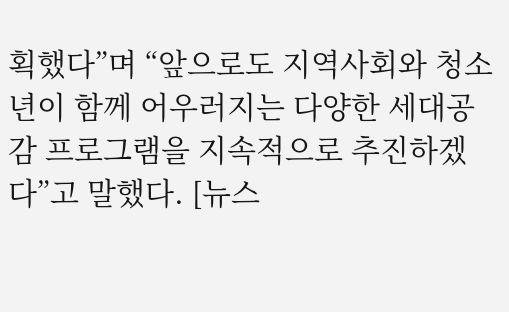획했다”며 “앞으로도 지역사회와 청소년이 함께 어우러지는 다양한 세대공감 프로그램을 지속적으로 추진하겠다”고 말했다. [뉴스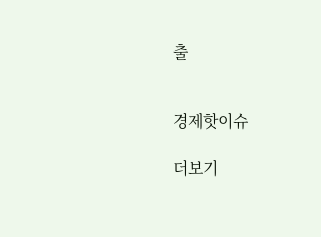출


경제핫이슈

더보기